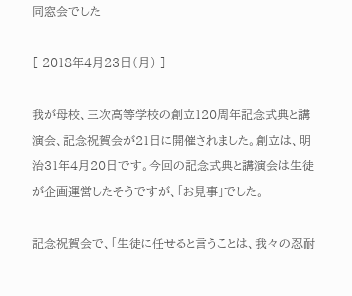同窓会でした

[ 2018年4月23日(月) ]

我が母校、三次高等学校の創立120周年記念式典と講演会、記念祝賀会が21日に開催されました。創立は、明治31年4月20日です。今回の記念式典と講演会は生徒が企画運営したそうですが、「お見事」でした。

記念祝賀会で、「生徒に任せると言うことは、我々の忍耐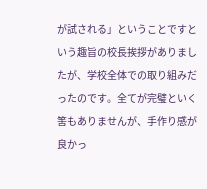が試される」ということですという趣旨の校長挨拶がありましたが、学校全体での取り組みだったのです。全てが完璧といく筈もありませんが、手作り感が良かっ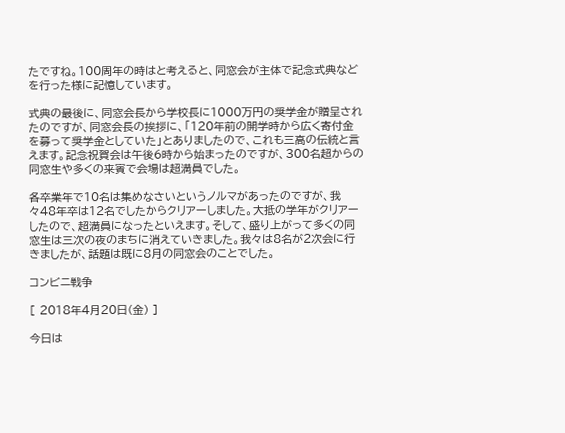たですね。100周年の時はと考えると、同窓会が主体で記念式典などを行った様に記憶しています。

式典の最後に、同窓会長から学校長に1000万円の奨学金が贈呈されたのですが、同窓会長の挨拶に、「120年前の開学時から広く寄付金を募って奨学金としていた」とありましたので、これも三高の伝統と言えます。記念祝賀会は午後6時から始まったのですが、300名超からの同窓生や多くの来賓で会場は超満員でした。

各卒業年で10名は集めなさいというノルマがあったのですが、我々48年卒は12名でしたからクリアーしました。大抵の学年がクリアーしたので、超満員になったといえます。そして、盛り上がって多くの同窓生は三次の夜のまちに消えていきました。我々は8名が2次会に行きましたが、話題は既に8月の同窓会のことでした。

コンビニ戦争

[ 2018年4月20日(金) ]

今日は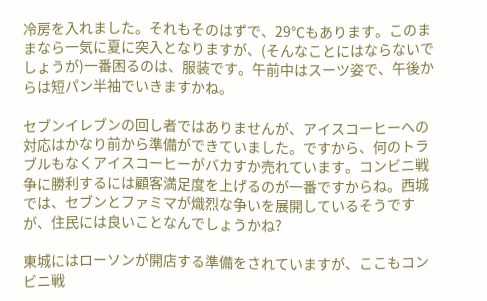冷房を入れました。それもそのはずで、29℃もあります。このままなら一気に夏に突入となりますが、(そんなことにはならないでしょうが)一番困るのは、服装です。午前中はスーツ姿で、午後からは短パン半袖でいきますかね。

セブンイレブンの回し者ではありませんが、アイスコーヒーへの対応はかなり前から準備ができていました。ですから、何のトラブルもなくアイスコーヒーがバカすか売れています。コンビニ戦争に勝利するには顧客満足度を上げるのが一番ですからね。西城では、セブンとファミマが熾烈な争いを展開しているそうですが、住民には良いことなんでしょうかね?

東城にはローソンが開店する準備をされていますが、ここもコンビニ戦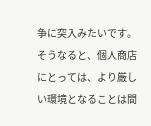争に突入みたいです。そうなると、個人商店にとっては、より厳しい環境となることは間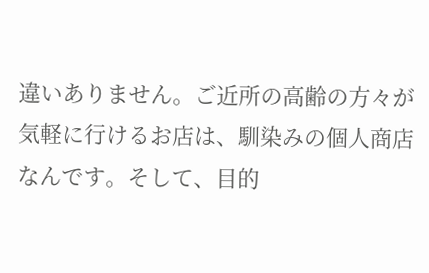違いありません。ご近所の高齢の方々が気軽に行けるお店は、馴染みの個人商店なんです。そして、目的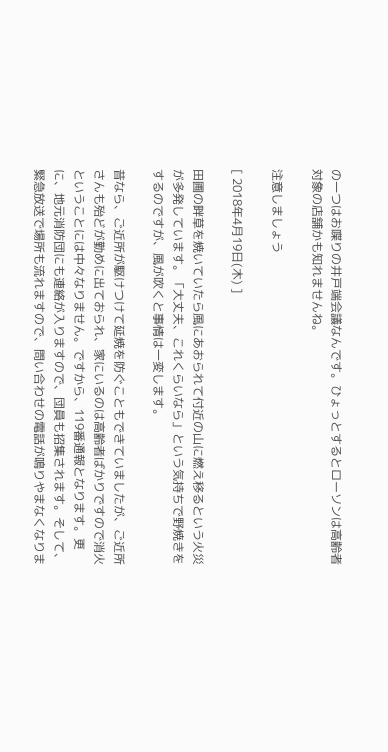の一つはお喋りの井戸端会議なんです。ひょっとするとローソンは高齢者対象の店舗かも知れませんね。

注意しましょう

[ 2018年4月19日(木) ]

田圃の畔草を焼いていたら風にあおられて付近の山に燃え移るという火災が多発しています。「大丈夫、これくらいなら」という気持ちで野焼きをするのですが、風が吹くと事情は一変します。

昔なら、ご近所が駆けつけて延焼を防ぐこともできていましたが、ご近所さんも殆どが勤めに出ておられ、家にいるのは高齢者ばかりですので消火ということには中々なりません。ですから、119番通報となります。更に、地元消防団にも連絡が入りますので、団員も招集されます。そして、緊急放送で場所も流れますので、問い合わせの電話が鳴りやまなくなりま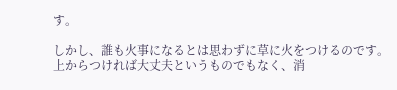す。

しかし、誰も火事になるとは思わずに草に火をつけるのです。上からつければ大丈夫というものでもなく、消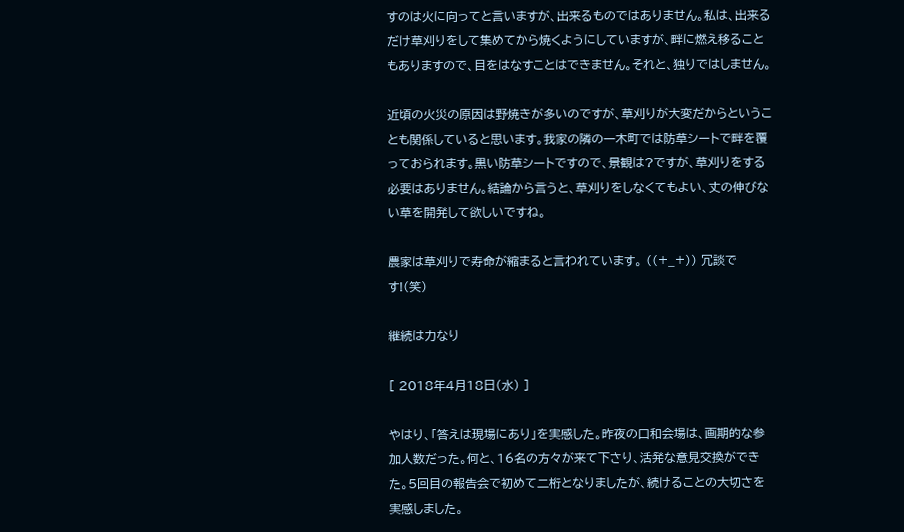すのは火に向ってと言いますが、出来るものではありません。私は、出来るだけ草刈りをして集めてから焼くようにしていますが、畔に燃え移ることもありますので、目をはなすことはできません。それと、独りではしません。

近頃の火災の原因は野焼きが多いのですが、草刈りが大変だからということも関係していると思います。我家の隣の一木町では防草シートで畔を覆っておられます。黒い防草シートですので、景観は?ですが、草刈りをする必要はありません。結論から言うと、草刈りをしなくてもよい、丈の伸びない草を開発して欲しいですね。

農家は草刈りで寿命が縮まると言われています。 ((+_+)) 冗談です!(笑)

継続は力なり

[ 2018年4月18日(水) ]

やはり、「答えは現場にあり」を実感した。昨夜の口和会場は、画期的な参加人数だった。何と、16名の方々が来て下さり、活発な意見交換ができた。5回目の報告会で初めて二桁となりましたが、続けることの大切さを実感しました。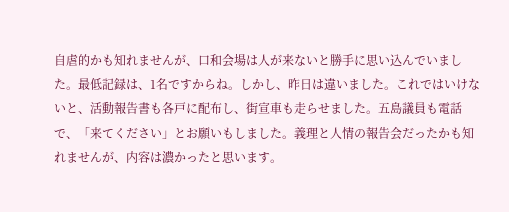自虐的かも知れませんが、口和会場は人が来ないと勝手に思い込んでいました。最低記録は、1名ですからね。しかし、昨日は違いました。これではいけないと、活動報告書も各戸に配布し、街宣車も走らせました。五島議員も電話で、「来てください」とお願いもしました。義理と人情の報告会だったかも知れませんが、内容は濃かったと思います。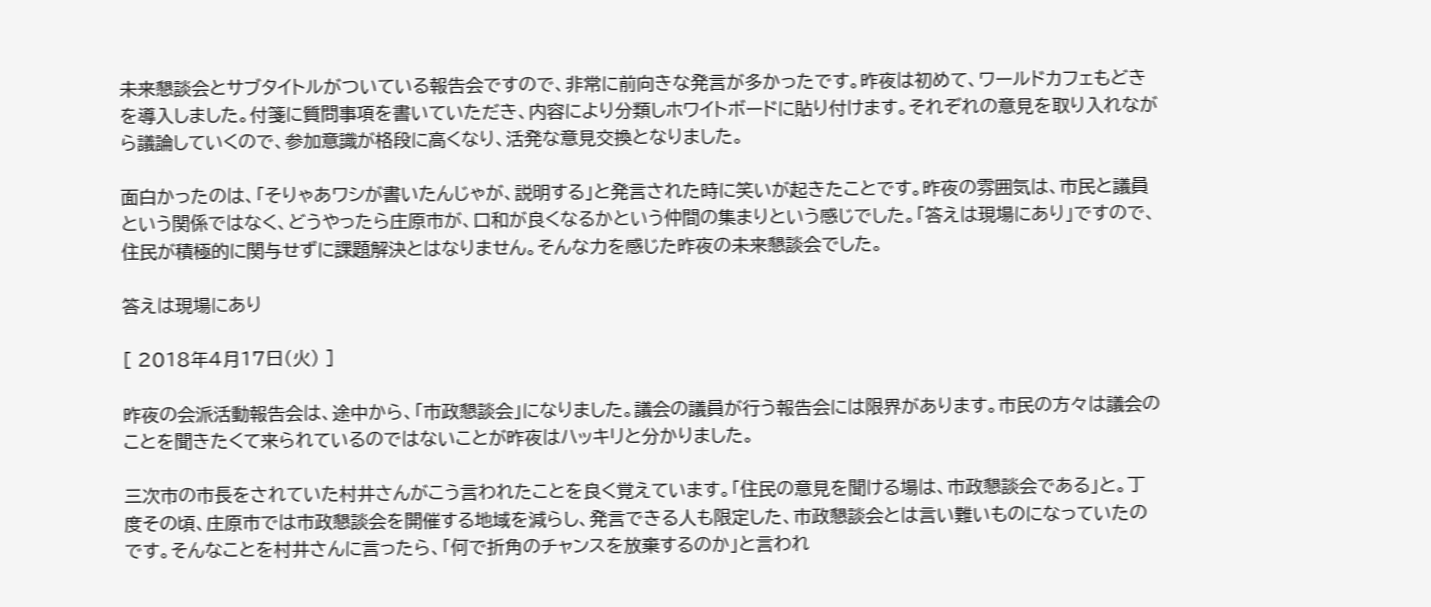未来懇談会とサブタイトルがついている報告会ですので、非常に前向きな発言が多かったです。昨夜は初めて、ワールドカフェもどきを導入しました。付箋に質問事項を書いていただき、内容により分類しホワイトボードに貼り付けます。それぞれの意見を取り入れながら議論していくので、参加意識が格段に高くなり、活発な意見交換となりました。

面白かったのは、「そりゃあワシが書いたんじゃが、説明する」と発言された時に笑いが起きたことです。昨夜の雰囲気は、市民と議員という関係ではなく、どうやったら庄原市が、口和が良くなるかという仲間の集まりという感じでした。「答えは現場にあり」ですので、住民が積極的に関与せずに課題解決とはなりません。そんな力を感じた昨夜の未来懇談会でした。

答えは現場にあり

[ 2018年4月17日(火) ]

昨夜の会派活動報告会は、途中から、「市政懇談会」になりました。議会の議員が行う報告会には限界があります。市民の方々は議会のことを聞きたくて来られているのではないことが昨夜はハッキリと分かりました。

三次市の市長をされていた村井さんがこう言われたことを良く覚えています。「住民の意見を聞ける場は、市政懇談会である」と。丁度その頃、庄原市では市政懇談会を開催する地域を減らし、発言できる人も限定した、市政懇談会とは言い難いものになっていたのです。そんなことを村井さんに言ったら、「何で折角のチャンスを放棄するのか」と言われ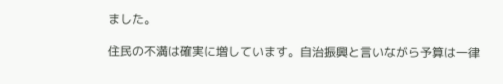ました。

住民の不満は確実に増しています。自治振興と言いながら予算は一律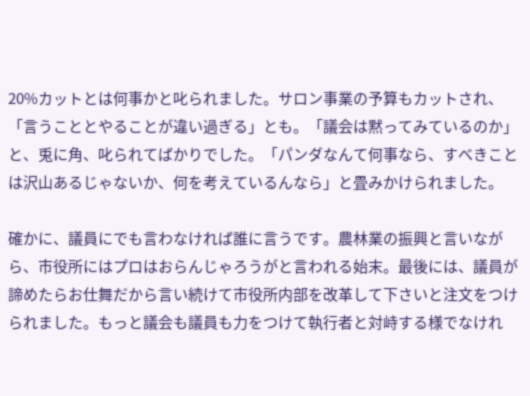20%カットとは何事かと叱られました。サロン事業の予算もカットされ、「言うこととやることが違い過ぎる」とも。「議会は黙ってみているのか」と、兎に角、叱られてばかりでした。「パンダなんて何事なら、すべきことは沢山あるじゃないか、何を考えているんなら」と畳みかけられました。

確かに、議員にでも言わなければ誰に言うです。農林業の振興と言いながら、市役所にはプロはおらんじゃろうがと言われる始末。最後には、議員が諦めたらお仕舞だから言い続けて市役所内部を改革して下さいと注文をつけられました。もっと議会も議員も力をつけて執行者と対峙する様でなけれ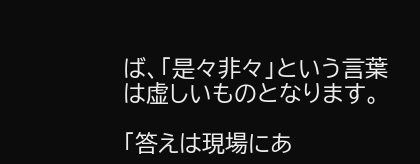ば、「是々非々」という言葉は虚しいものとなります。

「答えは現場にあ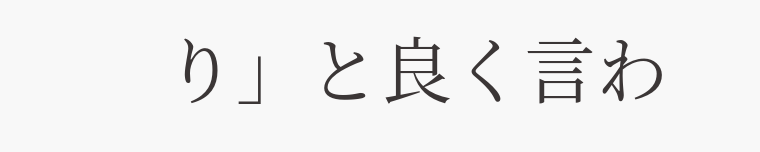り」と良く言わ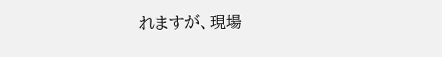れますが、現場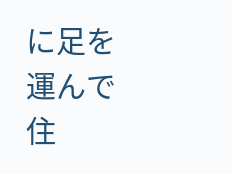に足を運んで住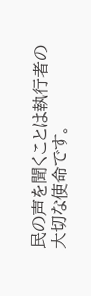民の声を聞くことは執行者の大切な使命です。